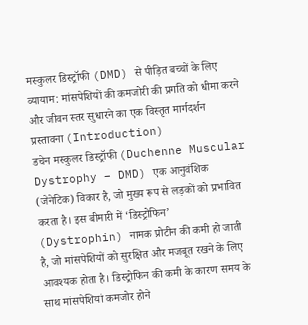मस्कुलर डिस्ट्रॉफी (DMD) से पीड़ित बच्चों के लिए व्यायाम: मांसपेशियों की कमजोरी की प्रगति को धीमा करने और जीवन स्तर सुधारने का एक विस्तृत मार्गदर्शन
प्रस्तावना (Introduction)
डचेन मस्कुलर डिस्ट्रॉफी (Duchenne Muscular Dystrophy – DMD) एक आनुवंशिक (जेनेटिक) विकार है, जो मुख्य रूप से लड़कों को प्रभावित करता है। इस बीमारी में ‘डिस्ट्रोफिन’ (Dystrophin) नामक प्रोटीन की कमी हो जाती है, जो मांसपेशियों को सुरक्षित और मजबूत रखने के लिए आवश्यक होता है। डिस्ट्रोफिन की कमी के कारण समय के साथ मांसपेशियां कमजोर होने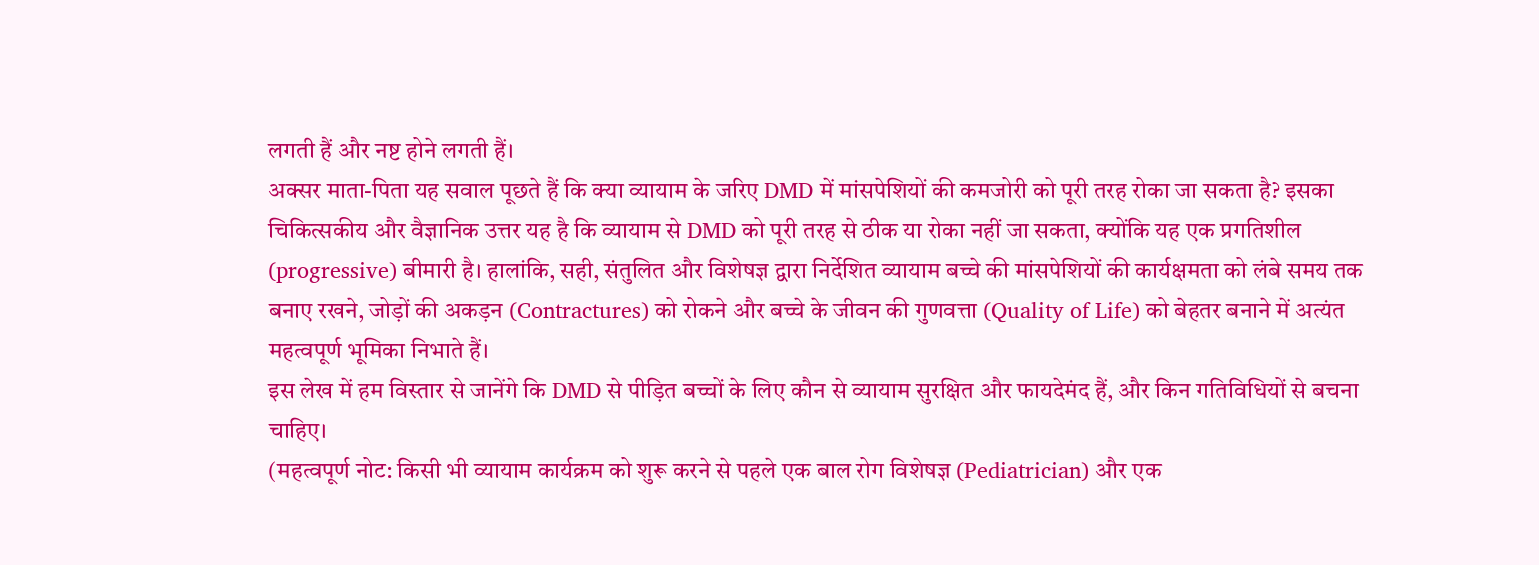लगती हैं और नष्ट होने लगती हैं।
अक्सर माता-पिता यह सवाल पूछते हैं कि क्या व्यायाम के जरिए DMD में मांसपेशियों की कमजोरी को पूरी तरह रोका जा सकता है? इसका चिकित्सकीय और वैज्ञानिक उत्तर यह है कि व्यायाम से DMD को पूरी तरह से ठीक या रोका नहीं जा सकता, क्योंकि यह एक प्रगतिशील (progressive) बीमारी है। हालांकि, सही, संतुलित और विशेषज्ञ द्वारा निर्देशित व्यायाम बच्चे की मांसपेशियों की कार्यक्षमता को लंबे समय तक बनाए रखने, जोड़ों की अकड़न (Contractures) को रोकने और बच्चे के जीवन की गुणवत्ता (Quality of Life) को बेहतर बनाने में अत्यंत महत्वपूर्ण भूमिका निभाते हैं।
इस लेख में हम विस्तार से जानेंगे कि DMD से पीड़ित बच्चों के लिए कौन से व्यायाम सुरक्षित और फायदेमंद हैं, और किन गतिविधियों से बचना चाहिए।
(महत्वपूर्ण नोट: किसी भी व्यायाम कार्यक्रम को शुरू करने से पहले एक बाल रोग विशेषज्ञ (Pediatrician) और एक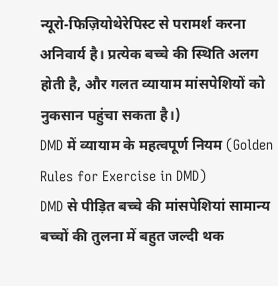न्यूरो-फिज़ियोथेरेपिस्ट से परामर्श करना अनिवार्य है। प्रत्येक बच्चे की स्थिति अलग होती है, और गलत व्यायाम मांसपेशियों को नुकसान पहुंचा सकता है।)
DMD में व्यायाम के महत्वपूर्ण नियम (Golden Rules for Exercise in DMD)
DMD से पीड़ित बच्चे की मांसपेशियां सामान्य बच्चों की तुलना में बहुत जल्दी थक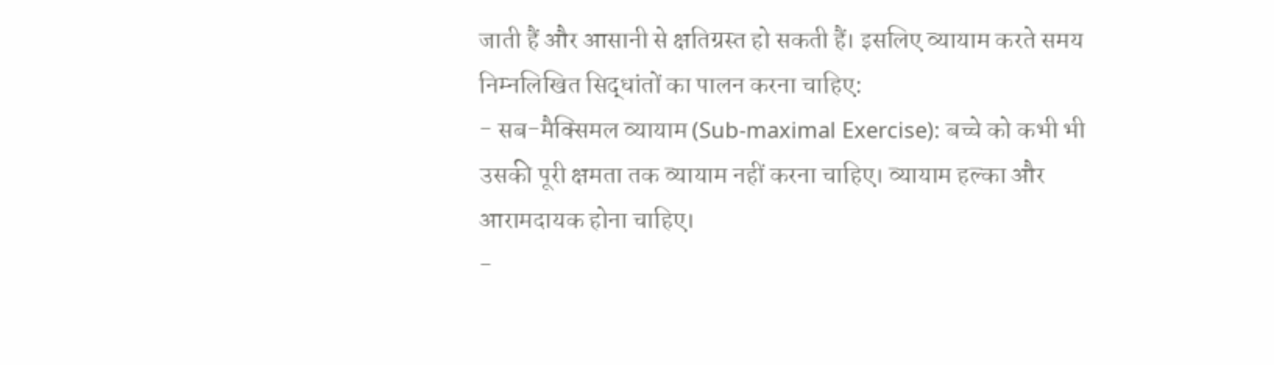जाती हैं और आसानी से क्षतिग्रस्त हो सकती हैं। इसलिए व्यायाम करते समय निम्नलिखित सिद्धांतों का पालन करना चाहिए:
- सब-मैक्सिमल व्यायाम (Sub-maximal Exercise): बच्चे को कभी भी उसकी पूरी क्षमता तक व्यायाम नहीं करना चाहिए। व्यायाम हल्का और आरामदायक होना चाहिए।
-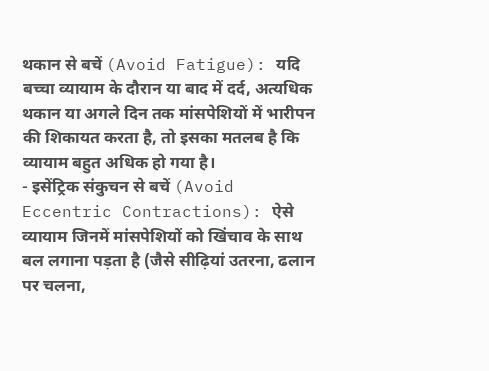थकान से बचें (Avoid Fatigue): यदि बच्चा व्यायाम के दौरान या बाद में दर्द, अत्यधिक थकान या अगले दिन तक मांसपेशियों में भारीपन की शिकायत करता है, तो इसका मतलब है कि व्यायाम बहुत अधिक हो गया है।
- इसेंट्रिक संकुचन से बचें (Avoid Eccentric Contractions): ऐसे व्यायाम जिनमें मांसपेशियों को खिंचाव के साथ बल लगाना पड़ता है (जैसे सीढ़ियां उतरना, ढलान पर चलना,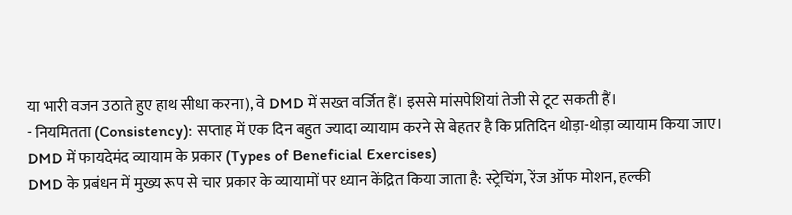या भारी वजन उठाते हुए हाथ सीधा करना), वे DMD में सख्त वर्जित हैं। इससे मांसपेशियां तेजी से टूट सकती हैं।
- नियमितता (Consistency): सप्ताह में एक दिन बहुत ज्यादा व्यायाम करने से बेहतर है कि प्रतिदिन थोड़ा-थोड़ा व्यायाम किया जाए।
DMD में फायदेमंद व्यायाम के प्रकार (Types of Beneficial Exercises)
DMD के प्रबंधन में मुख्य रूप से चार प्रकार के व्यायामों पर ध्यान केंद्रित किया जाता है: स्ट्रेचिंग, रेंज ऑफ मोशन, हल्की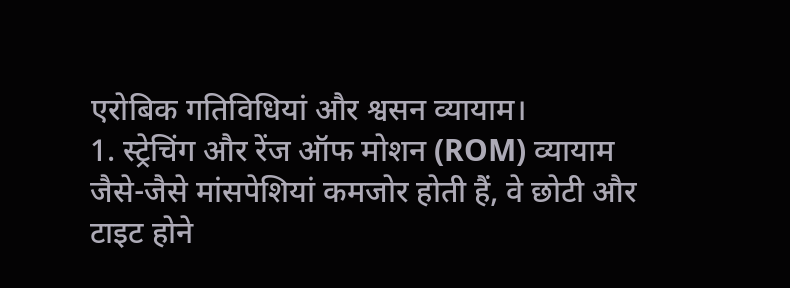एरोबिक गतिविधियां और श्वसन व्यायाम।
1. स्ट्रेचिंग और रेंज ऑफ मोशन (ROM) व्यायाम
जैसे-जैसे मांसपेशियां कमजोर होती हैं, वे छोटी और टाइट होने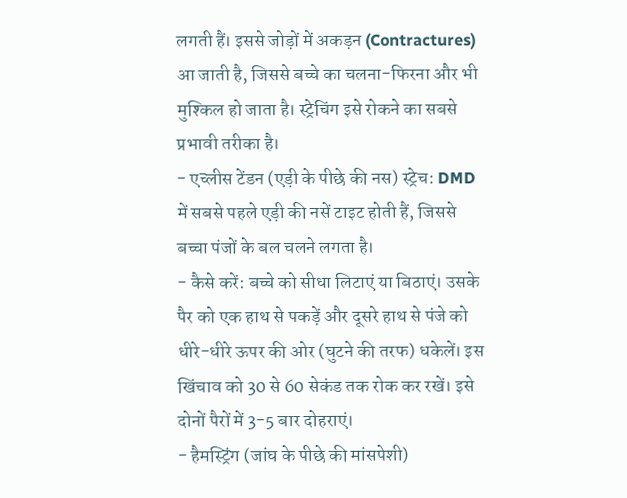लगती हैं। इससे जोड़ों में अकड़न (Contractures) आ जाती है, जिससे बच्चे का चलना-फिरना और भी मुश्किल हो जाता है। स्ट्रेचिंग इसे रोकने का सबसे प्रभावी तरीका है।
- एच्लीस टेंडन (एड़ी के पीछे की नस) स्ट्रेच: DMD में सबसे पहले एड़ी की नसें टाइट होती हैं, जिससे बच्चा पंजों के बल चलने लगता है।
- कैसे करें: बच्चे को सीधा लिटाएं या बिठाएं। उसके पैर को एक हाथ से पकड़ें और दूसरे हाथ से पंजे को धीरे-धीरे ऊपर की ओर (घुटने की तरफ) धकेलें। इस खिंचाव को 30 से 60 सेकंड तक रोक कर रखें। इसे दोनों पैरों में 3-5 बार दोहराएं।
- हैमस्ट्रिंग (जांघ के पीछे की मांसपेशी)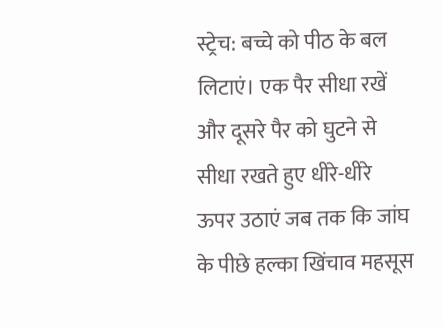स्ट्रेच: बच्चे को पीठ के बल लिटाएं। एक पैर सीधा रखें और दूसरे पैर को घुटने से सीधा रखते हुए धीरे-धीरे ऊपर उठाएं जब तक कि जांघ के पीछे हल्का खिंचाव महसूस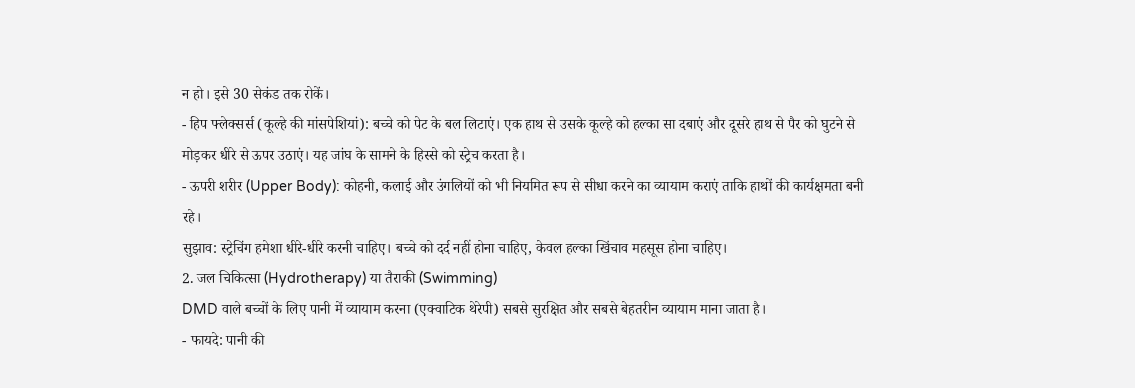न हो। इसे 30 सेकंड तक रोकें।
- हिप फ्लेक्सर्स (कूल्हे की मांसपेशियां): बच्चे को पेट के बल लिटाएं। एक हाथ से उसके कूल्हे को हल्का सा दबाएं और दूसरे हाथ से पैर को घुटने से मोड़कर धीरे से ऊपर उठाएं। यह जांघ के सामने के हिस्से को स्ट्रेच करता है।
- ऊपरी शरीर (Upper Body): कोहनी, कलाई और उंगलियों को भी नियमित रूप से सीधा करने का व्यायाम कराएं ताकि हाथों की कार्यक्षमता बनी रहे।
सुझाव: स्ट्रेचिंग हमेशा धीरे-धीरे करनी चाहिए। बच्चे को दर्द नहीं होना चाहिए, केवल हल्का खिंचाव महसूस होना चाहिए।
2. जल चिकित्सा (Hydrotherapy) या तैराकी (Swimming)
DMD वाले बच्चों के लिए पानी में व्यायाम करना (एक्वाटिक थेरेपी) सबसे सुरक्षित और सबसे बेहतरीन व्यायाम माना जाता है।
- फायदे: पानी की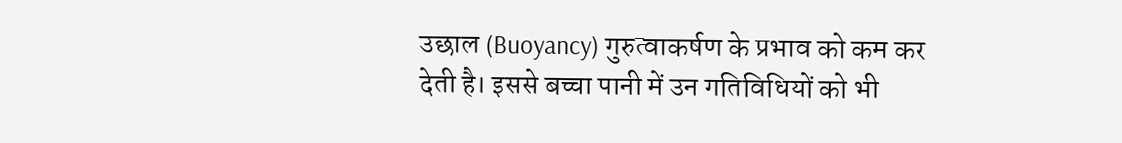उछाल (Buoyancy) गुरुत्वाकर्षण के प्रभाव को कम कर देती है। इससे बच्चा पानी में उन गतिविधियों को भी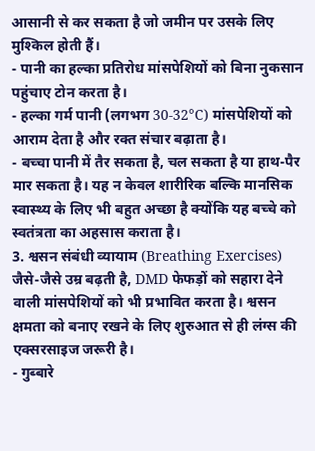आसानी से कर सकता है जो जमीन पर उसके लिए मुश्किल होती हैं।
- पानी का हल्का प्रतिरोध मांसपेशियों को बिना नुकसान पहुंचाए टोन करता है।
- हल्का गर्म पानी (लगभग 30-32°C) मांसपेशियों को आराम देता है और रक्त संचार बढ़ाता है।
- बच्चा पानी में तैर सकता है, चल सकता है या हाथ-पैर मार सकता है। यह न केवल शारीरिक बल्कि मानसिक स्वास्थ्य के लिए भी बहुत अच्छा है क्योंकि यह बच्चे को स्वतंत्रता का अहसास कराता है।
3. श्वसन संबंधी व्यायाम (Breathing Exercises)
जैसे-जैसे उम्र बढ़ती है, DMD फेफड़ों को सहारा देने वाली मांसपेशियों को भी प्रभावित करता है। श्वसन क्षमता को बनाए रखने के लिए शुरुआत से ही लंग्स की एक्सरसाइज जरूरी है।
- गुब्बारे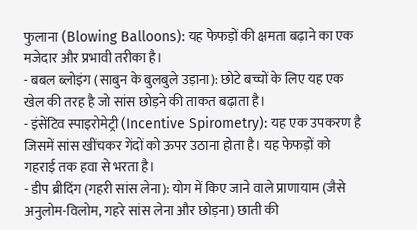फुलाना (Blowing Balloons): यह फेफड़ों की क्षमता बढ़ाने का एक मजेदार और प्रभावी तरीका है।
- बबल ब्लोइंग (साबुन के बुलबुले उड़ाना): छोटे बच्चों के लिए यह एक खेल की तरह है जो सांस छोड़ने की ताकत बढ़ाता है।
- इंसेंटिव स्पाइरोमेट्री (Incentive Spirometry): यह एक उपकरण है जिसमें सांस खींचकर गेंदों को ऊपर उठाना होता है। यह फेफड़ों को गहराई तक हवा से भरता है।
- डीप ब्रीदिंग (गहरी सांस लेना): योग में किए जाने वाले प्राणायाम (जैसे अनुलोम-विलोम, गहरे सांस लेना और छोड़ना) छाती की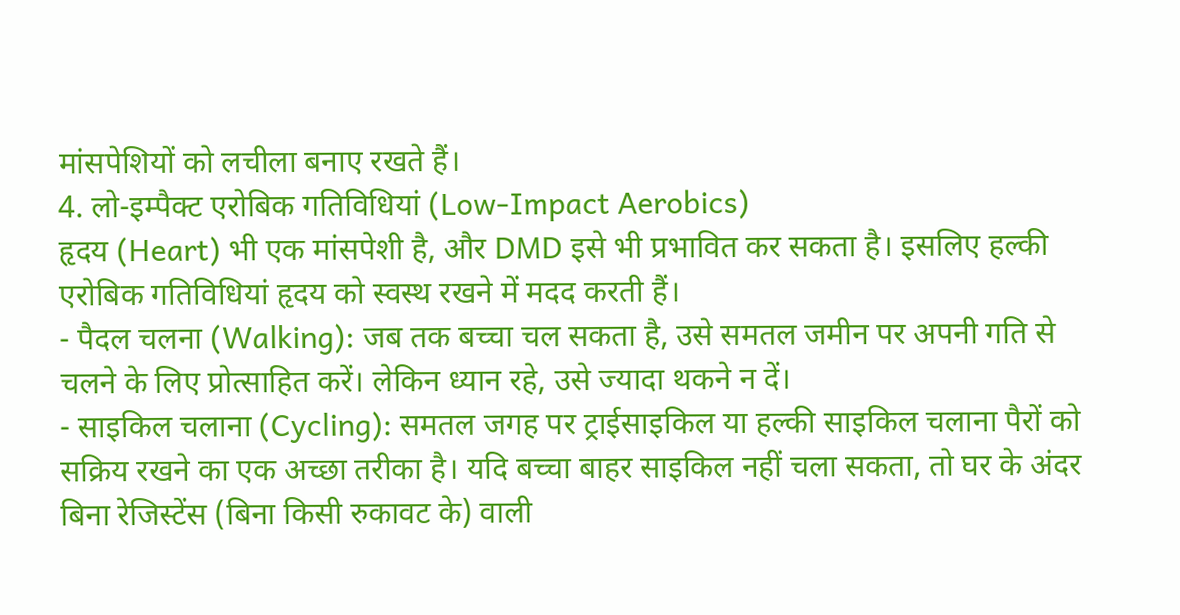मांसपेशियों को लचीला बनाए रखते हैं।
4. लो-इम्पैक्ट एरोबिक गतिविधियां (Low-Impact Aerobics)
हृदय (Heart) भी एक मांसपेशी है, और DMD इसे भी प्रभावित कर सकता है। इसलिए हल्की एरोबिक गतिविधियां हृदय को स्वस्थ रखने में मदद करती हैं।
- पैदल चलना (Walking): जब तक बच्चा चल सकता है, उसे समतल जमीन पर अपनी गति से चलने के लिए प्रोत्साहित करें। लेकिन ध्यान रहे, उसे ज्यादा थकने न दें।
- साइकिल चलाना (Cycling): समतल जगह पर ट्राईसाइकिल या हल्की साइकिल चलाना पैरों को सक्रिय रखने का एक अच्छा तरीका है। यदि बच्चा बाहर साइकिल नहीं चला सकता, तो घर के अंदर बिना रेजिस्टेंस (बिना किसी रुकावट के) वाली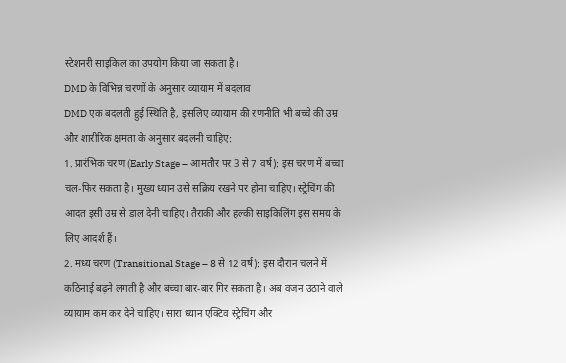स्टेशनरी साइकिल का उपयोग किया जा सकता है।
DMD के विभिन्न चरणों के अनुसार व्यायाम में बदलाव
DMD एक बदलती हुई स्थिति है, इसलिए व्यायाम की रणनीति भी बच्चे की उम्र और शारीरिक क्षमता के अनुसार बदलनी चाहिए:
1. प्रारंभिक चरण (Early Stage – आमतौर पर 3 से 7 वर्ष): इस चरण में बच्चा चल-फिर सकता है। मुख्य ध्यान उसे सक्रिय रखने पर होना चाहिए। स्ट्रेचिंग की आदत इसी उम्र से डाल देनी चाहिए। तैराकी और हल्की साइकिलिंग इस समय के लिए आदर्श हैं।
2. मध्य चरण (Transitional Stage – 8 से 12 वर्ष): इस दौरान चलने में कठिनाई बढ़ने लगती है और बच्चा बार-बार गिर सकता है। अब वजन उठाने वाले व्यायाम कम कर देने चाहिए। सारा ध्यान एक्टिव स्ट्रेचिंग और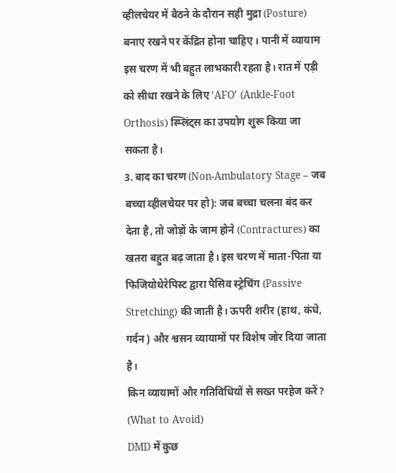व्हीलचेयर में बैठने के दौरान सही मुद्रा (Posture) बनाए रखने पर केंद्रित होना चाहिए। पानी में व्यायाम इस चरण में भी बहुत लाभकारी रहता है। रात में एड़ी को सीधा रखने के लिए ‘AFO’ (Ankle-Foot Orthosis) स्प्लिंट्स का उपयोग शुरू किया जा सकता है।
3. बाद का चरण (Non-Ambulatory Stage – जब बच्चा व्हीलचेयर पर हो): जब बच्चा चलना बंद कर देता है, तो जोड़ों के जाम होने (Contractures) का खतरा बहुत बढ़ जाता है। इस चरण में माता-पिता या फिजियोथेरेपिस्ट द्वारा पैसिव स्ट्रेचिंग (Passive Stretching) की जाती है। ऊपरी शरीर (हाथ, कंधे, गर्दन) और श्वसन व्यायामों पर विशेष जोर दिया जाता है।
किन व्यायामों और गतिविधियों से सख्त परहेज करें? (What to Avoid)
DMD में कुछ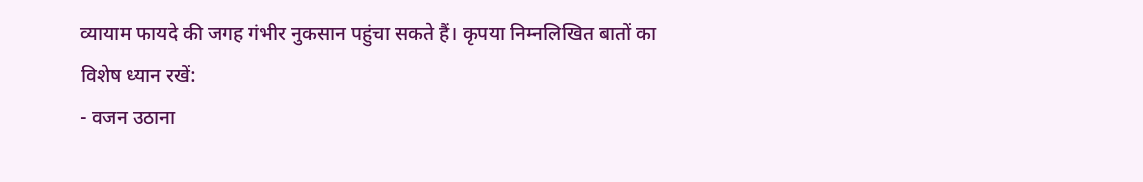व्यायाम फायदे की जगह गंभीर नुकसान पहुंचा सकते हैं। कृपया निम्नलिखित बातों का विशेष ध्यान रखें:
- वजन उठाना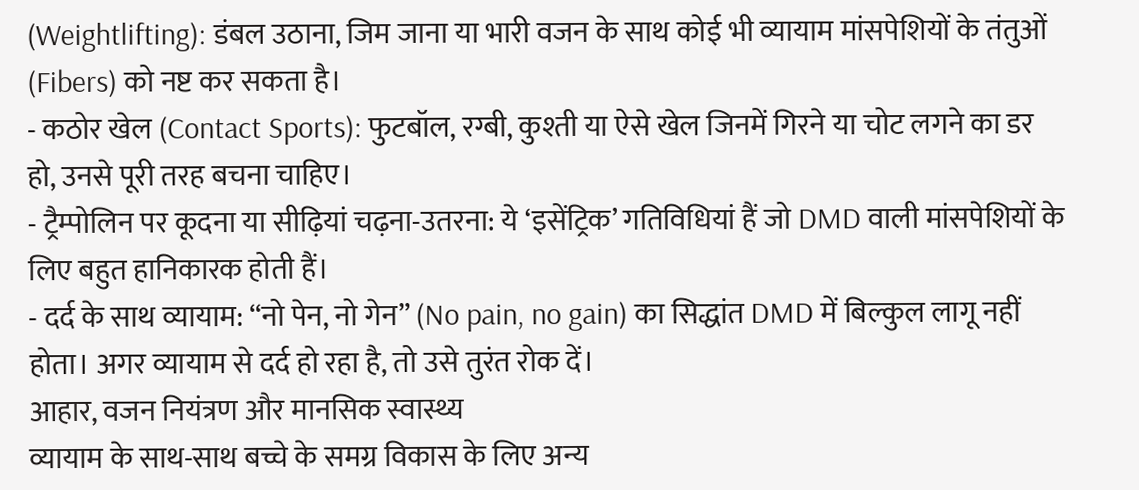(Weightlifting): डंबल उठाना, जिम जाना या भारी वजन के साथ कोई भी व्यायाम मांसपेशियों के तंतुओं (Fibers) को नष्ट कर सकता है।
- कठोर खेल (Contact Sports): फुटबॉल, रग्बी, कुश्ती या ऐसे खेल जिनमें गिरने या चोट लगने का डर हो, उनसे पूरी तरह बचना चाहिए।
- ट्रैम्पोलिन पर कूदना या सीढ़ियां चढ़ना-उतरना: ये ‘इसेंट्रिक’ गतिविधियां हैं जो DMD वाली मांसपेशियों के लिए बहुत हानिकारक होती हैं।
- दर्द के साथ व्यायाम: “नो पेन, नो गेन” (No pain, no gain) का सिद्धांत DMD में बिल्कुल लागू नहीं होता। अगर व्यायाम से दर्द हो रहा है, तो उसे तुरंत रोक दें।
आहार, वजन नियंत्रण और मानसिक स्वास्थ्य
व्यायाम के साथ-साथ बच्चे के समग्र विकास के लिए अन्य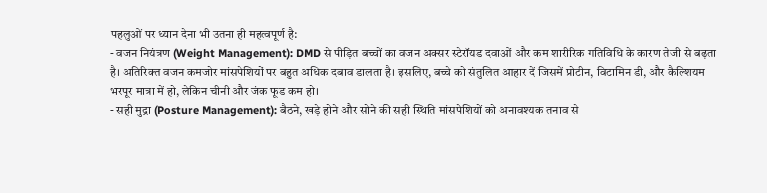पहलुओं पर ध्यान देना भी उतना ही महत्वपूर्ण है:
- वजन नियंत्रण (Weight Management): DMD से पीड़ित बच्चों का वजन अक्सर स्टेरॉयड दवाओं और कम शारीरिक गतिविधि के कारण तेजी से बढ़ता है। अतिरिक्त वजन कमजोर मांसपेशियों पर बहुत अधिक दबाव डालता है। इसलिए, बच्चे को संतुलित आहार दें जिसमें प्रोटीन, विटामिन डी, और कैल्शियम भरपूर मात्रा में हो, लेकिन चीनी और जंक फूड कम हो।
- सही मुद्रा (Posture Management): बैठने, खड़े होने और सोने की सही स्थिति मांसपेशियों को अनावश्यक तनाव से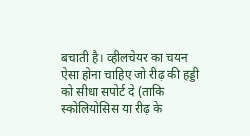बचाती है। व्हीलचेयर का चयन ऐसा होना चाहिए जो रीढ़ की हड्डी को सीधा सपोर्ट दे (ताकि स्कोलियोसिस या रीढ़ के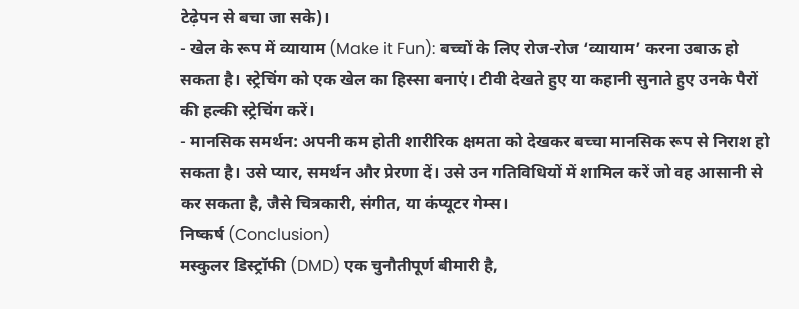टेढ़ेपन से बचा जा सके)।
- खेल के रूप में व्यायाम (Make it Fun): बच्चों के लिए रोज-रोज ‘व्यायाम’ करना उबाऊ हो सकता है। स्ट्रेचिंग को एक खेल का हिस्सा बनाएं। टीवी देखते हुए या कहानी सुनाते हुए उनके पैरों की हल्की स्ट्रेचिंग करें।
- मानसिक समर्थन: अपनी कम होती शारीरिक क्षमता को देखकर बच्चा मानसिक रूप से निराश हो सकता है। उसे प्यार, समर्थन और प्रेरणा दें। उसे उन गतिविधियों में शामिल करें जो वह आसानी से कर सकता है, जैसे चित्रकारी, संगीत, या कंप्यूटर गेम्स।
निष्कर्ष (Conclusion)
मस्कुलर डिस्ट्रॉफी (DMD) एक चुनौतीपूर्ण बीमारी है,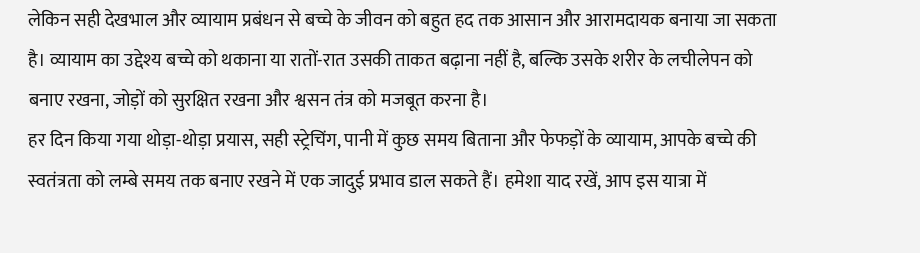लेकिन सही देखभाल और व्यायाम प्रबंधन से बच्चे के जीवन को बहुत हद तक आसान और आरामदायक बनाया जा सकता है। व्यायाम का उद्देश्य बच्चे को थकाना या रातों-रात उसकी ताकत बढ़ाना नहीं है, बल्कि उसके शरीर के लचीलेपन को बनाए रखना, जोड़ों को सुरक्षित रखना और श्वसन तंत्र को मजबूत करना है।
हर दिन किया गया थोड़ा-थोड़ा प्रयास, सही स्ट्रेचिंग, पानी में कुछ समय बिताना और फेफड़ों के व्यायाम, आपके बच्चे की स्वतंत्रता को लम्बे समय तक बनाए रखने में एक जादुई प्रभाव डाल सकते हैं। हमेशा याद रखें, आप इस यात्रा में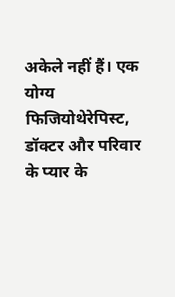अकेले नहीं हैं। एक योग्य फिजियोथेरेपिस्ट, डॉक्टर और परिवार के प्यार के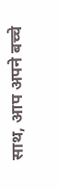साथ, आप अपने बच्चे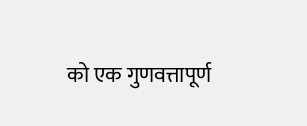को एक गुणवत्तापूर्ण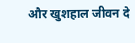और खुशहाल जीवन दे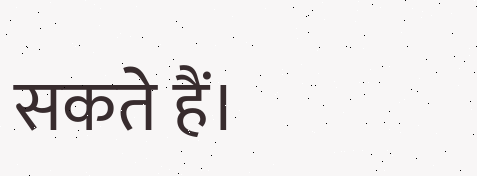सकते हैं।